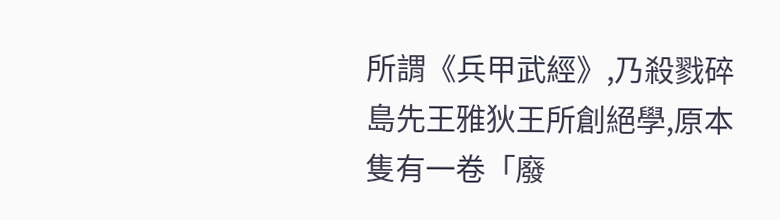所謂《兵甲武經》,乃殺戮碎島先王雅狄王所創絕學,原本隻有一卷「廢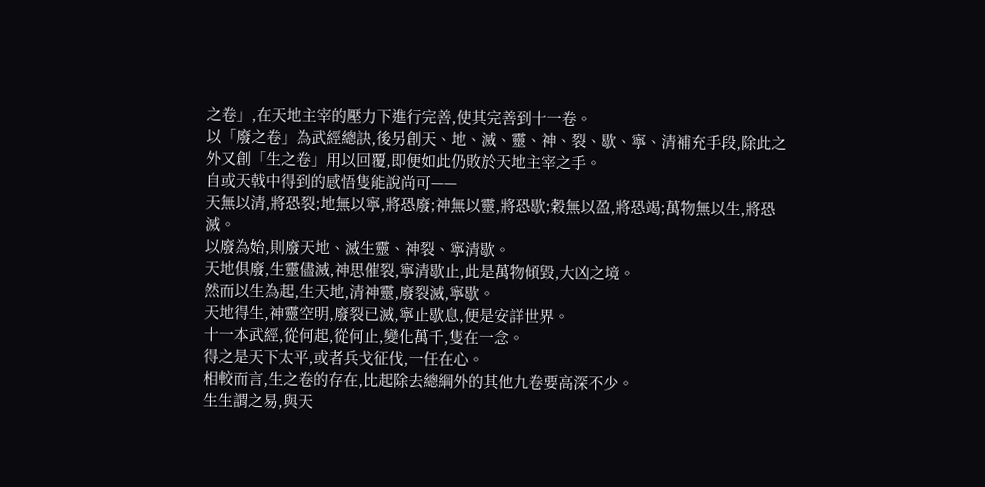之卷」,在天地主宰的壓力下進行完善,使其完善到十一卷。
以「廢之卷」為武經總訣,後另創天、地、滅、靈、神、裂、歇、寧、清補充手段,除此之外又創「生之卷」用以回覆,即便如此仍敗於天地主宰之手。
自或天戟中得到的感悟隻能說尚可——
天無以清,將恐裂;地無以寧,將恐廢;神無以靈,將恐歇;穀無以盈,將恐竭;萬物無以生,將恐滅。
以廢為始,則廢天地、滅生靈、神裂、寧清歇。
天地俱廢,生靈儘滅,神思催裂,寧清歇止,此是萬物傾毀,大凶之境。
然而以生為起,生天地,清神靈,廢裂滅,寧歇。
天地得生,神靈空明,廢裂已滅,寧止歇息,便是安詳世界。
十一本武經,從何起,從何止,變化萬千,隻在一念。
得之是天下太平,或者兵戈征伐,一任在心。
相較而言,生之卷的存在,比起除去總綱外的其他九卷要高深不少。
生生謂之易,與天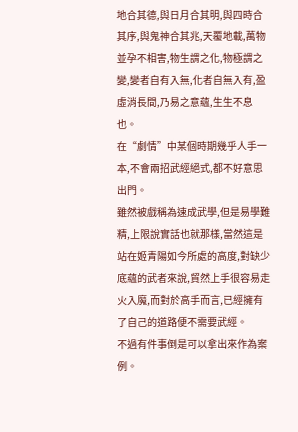地合其德,與日月合其明,與四時合其序,與鬼神合其兆,天覆地載,萬物並孕不相害,物生謂之化,物極謂之變,變者自有入無,化者自無入有,盈虛消長間,乃易之意蘊,生生不息也。
在“劇情”中某個時期幾乎人手一本,不會兩招武經絕式,都不好意思出門。
雖然被戲稱為速成武學,但是易學難精,上限說實話也就那樣,當然這是站在姬青陽如今所處的高度,對缺少底蘊的武者來說,貿然上手很容易走火入魔,而對於高手而言,已經擁有了自己的道路便不需要武經。
不過有件事倒是可以拿出來作為案例。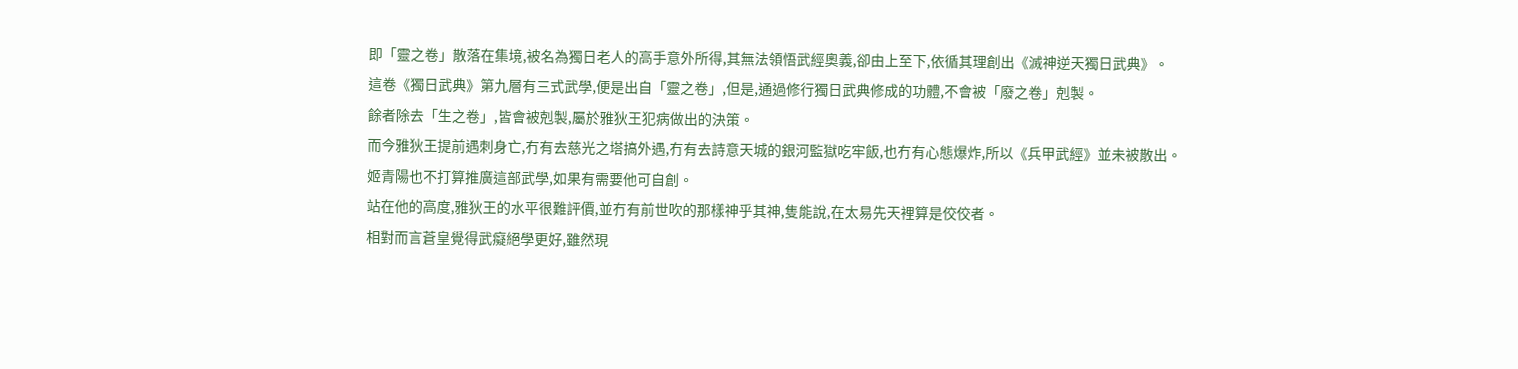即「靈之卷」散落在集境,被名為獨日老人的高手意外所得,其無法領悟武經奧義,卻由上至下,依循其理創出《滅神逆天獨日武典》。
這卷《獨日武典》第九層有三式武學,便是出自「靈之卷」,但是,通過修行獨日武典修成的功體,不會被「廢之卷」剋製。
餘者除去「生之卷」,皆會被剋製,屬於雅狄王犯病做出的決策。
而今雅狄王提前遇刺身亡,冇有去慈光之塔搞外遇,冇有去詩意天城的銀河監獄吃牢飯,也冇有心態爆炸,所以《兵甲武經》並未被散出。
姬青陽也不打算推廣這部武學,如果有需要他可自創。
站在他的高度,雅狄王的水平很難評價,並冇有前世吹的那樣神乎其神,隻能說,在太易先天裡算是佼佼者。
相對而言蒼皇覺得武癡絕學更好,雖然現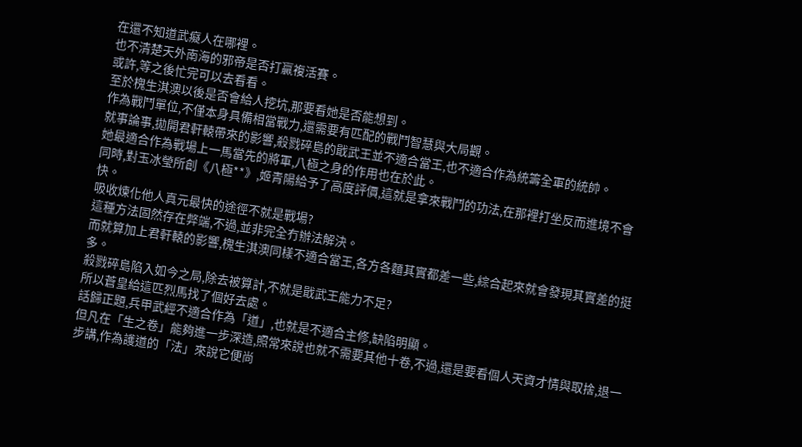在還不知道武癡人在哪裡。
也不清楚天外南海的邪帝是否打贏複活賽。
或許,等之後忙完可以去看看。
至於槐生淇澳以後是否會給人挖坑,那要看她是否能想到。
作為戰鬥單位,不僅本身具備相當戰力,還需要有匹配的戰鬥智慧與大局觀。
就事論事,拋開君軒轅帶來的影響,殺戮碎島的戢武王並不適合當王,也不適合作為統籌全軍的統帥。
她最適合作為戰場上一馬當先的將軍,八極之身的作用也在於此。
同時,對玉冰瑩所創《八極**》,姬青陽給予了高度評價,這就是拿來戰鬥的功法,在那裡打坐反而進境不會快。
吸收煉化他人真元最快的途徑不就是戰場?
這種方法固然存在弊端,不過,並非完全冇辦法解決。
而就算加上君軒轅的影響,槐生淇澳同樣不適合當王,各方各麵其實都差一些,綜合起來就會發現其實差的挺多。
殺戮碎島陷入如今之局,除去被算計,不就是戢武王能力不足?
所以蒼皇給這匹烈馬找了個好去處。
話歸正題,兵甲武經不適合作為「道」,也就是不適合主修,缺陷明顯。
但凡在「生之卷」能夠進一步深造,照常來說也就不需要其他十卷,不過,還是要看個人天資才情與取捨,退一步講,作為護道的「法」來說它便尚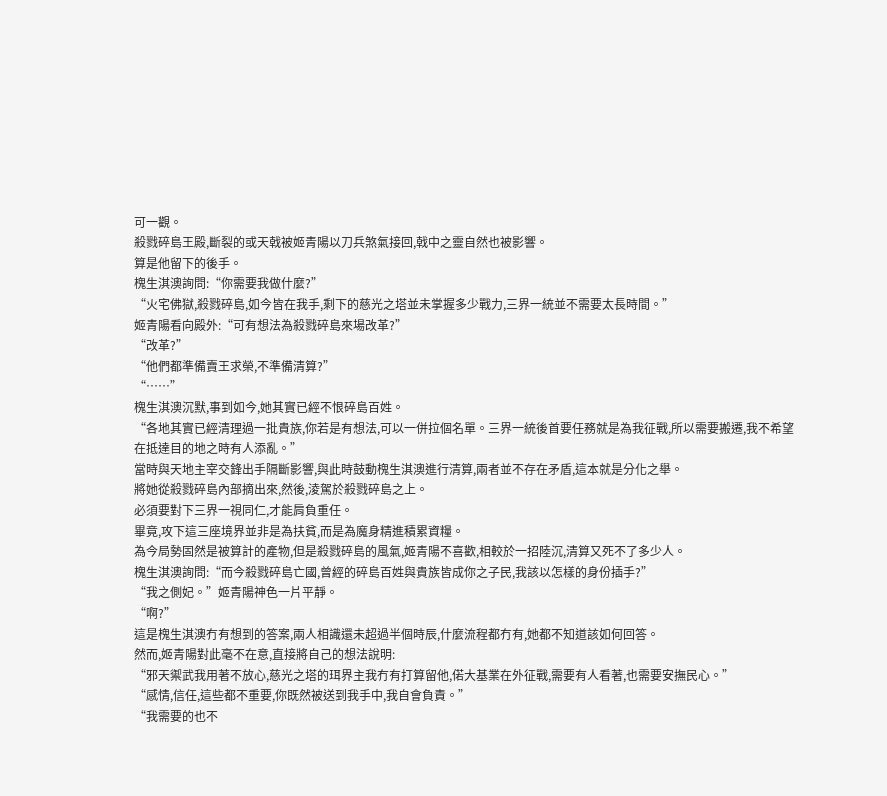可一觀。
殺戮碎島王殿,斷裂的或天戟被姬青陽以刀兵煞氣接回,戟中之靈自然也被影響。
算是他留下的後手。
槐生淇澳詢問:“你需要我做什麼?”
“火宅佛獄,殺戮碎島,如今皆在我手,剩下的慈光之塔並未掌握多少戰力,三界一統並不需要太長時間。”
姬青陽看向殿外:“可有想法為殺戮碎島來場改革?”
“改革?”
“他們都準備賣王求榮,不準備清算?”
“……”
槐生淇澳沉默,事到如今,她其實已經不恨碎島百姓。
“各地其實已經清理過一批貴族,你若是有想法,可以一併拉個名單。三界一統後首要任務就是為我征戰,所以需要搬遷,我不希望在抵達目的地之時有人添亂。”
當時與天地主宰交鋒出手隔斷影響,與此時鼓動槐生淇澳進行清算,兩者並不存在矛盾,這本就是分化之舉。
將她從殺戮碎島內部摘出來,然後,淩駕於殺戮碎島之上。
必須要對下三界一視同仁,才能肩負重任。
畢竟,攻下這三座境界並非是為扶貧,而是為魔身精進積累資糧。
為今局勢固然是被算計的產物,但是殺戮碎島的風氣,姬青陽不喜歡,相較於一招陸沉,清算又死不了多少人。
槐生淇澳詢問:“而今殺戮碎島亡國,曾經的碎島百姓與貴族皆成你之子民,我該以怎樣的身份插手?”
“我之側妃。”姬青陽神色一片平靜。
“啊?”
這是槐生淇澳冇有想到的答案,兩人相識還未超過半個時辰,什麼流程都冇有,她都不知道該如何回答。
然而,姬青陽對此毫不在意,直接將自己的想法說明:
“邪天禦武我用著不放心,慈光之塔的珥界主我冇有打算留他,偌大基業在外征戰,需要有人看著,也需要安撫民心。”
“感情,信任,這些都不重要,你既然被送到我手中,我自會負責。”
“我需要的也不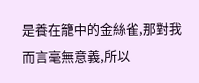是養在籠中的金絲雀,那對我而言毫無意義,所以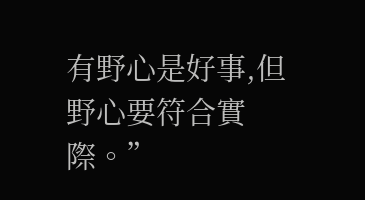有野心是好事,但野心要符合實際。”